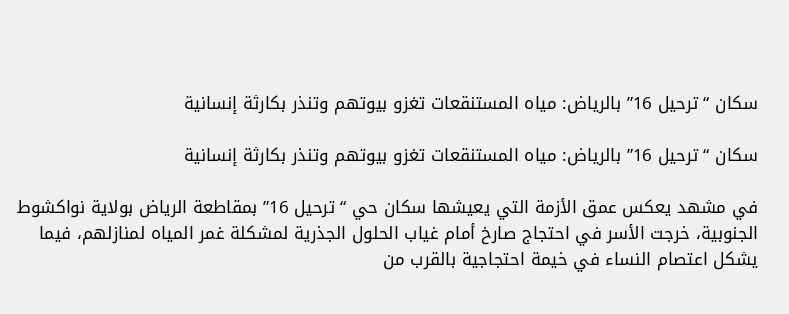سكان “ترحيل 16” بالرياض: مياه المستنقعات تغزو بيوتهم وتنذر بكارثة إنسانية

سكان “ترحيل 16” بالرياض: مياه المستنقعات تغزو بيوتهم وتنذر بكارثة إنسانية

في مشهد يعكس عمق الأزمة التي يعيشها سكان حي “ترحيل 16” بمقاطعة الرياض بولاية نواكشوط الجنوبية، خرجت الأسر في احتجاج صارخ أمام غياب الحلول الجذرية لمشكلة غمر المياه لمنازلهم، فيما يشكل اعتصام النساء في خيمة احتجاجية بالقرب من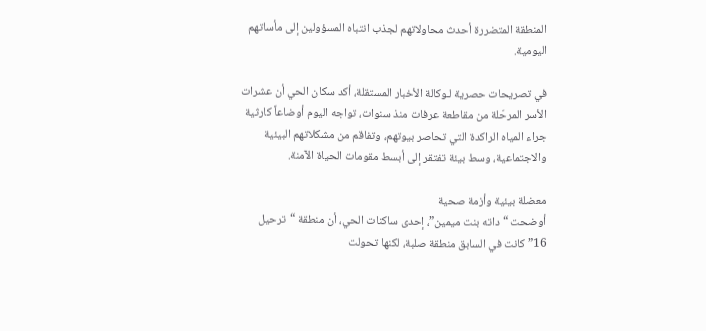المنطقة المتضررة أحدث محاولاتهم لجذب انتباه المسؤولين إلى مأساتهم اليومية.

في تصريحات حصرية لـوكالة الأخبار المستقلة، أكد سكان الحي أن عشرات الأسر المرحّلة من مقاطعة عرفات منذ سنوات، تواجه اليوم أوضاعاً كارثية جراء المياه الراكدة التي تحاصر بيوتهم، وتفاقم من مشكلاتهم البيئية والاجتماعية، وسط بيئة تفتقر إلى أبسط مقومات الحياة الآمنة.

معضلة بيئية وأزمة صحية
أوضحت “داته بنت ميمين”، إحدى ساكنات الحي، أن منطقة “ترحيل 16” كانت في السابق منطقة صلبة، لكنها تحولت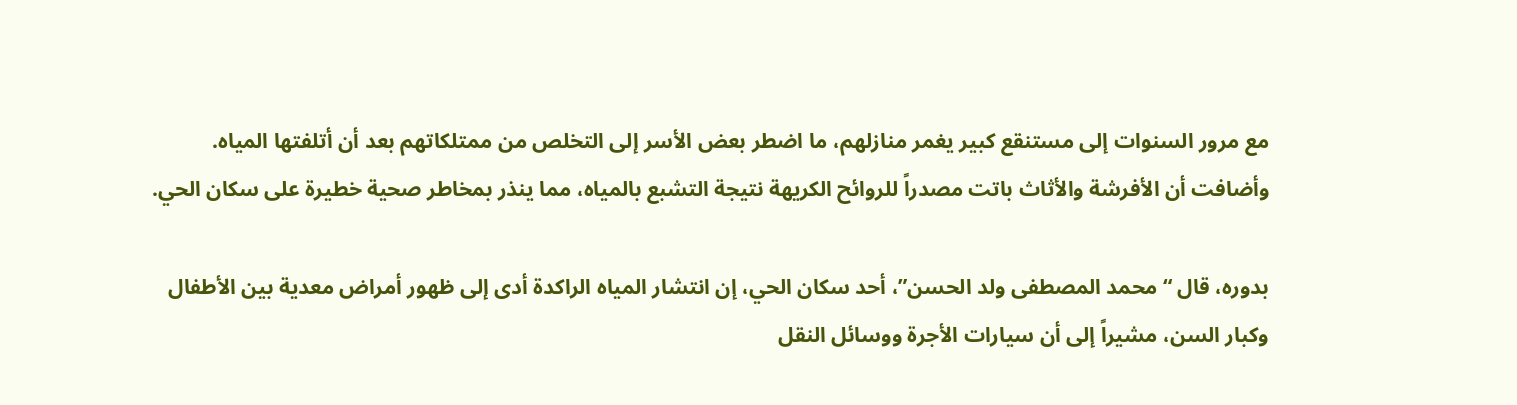مع مرور السنوات إلى مستنقع كبير يغمر منازلهم، ما اضطر بعض الأسر إلى التخلص من ممتلكاتهم بعد أن أتلفتها المياه. وأضافت أن الأفرشة والأثاث باتت مصدراً للروائح الكريهة نتيجة التشبع بالمياه، مما ينذر بمخاطر صحية خطيرة على سكان الحي.

بدوره، قال “محمد المصطفى ولد الحسن”، أحد سكان الحي، إن انتشار المياه الراكدة أدى إلى ظهور أمراض معدية بين الأطفال وكبار السن، مشيراً إلى أن سيارات الأجرة ووسائل النقل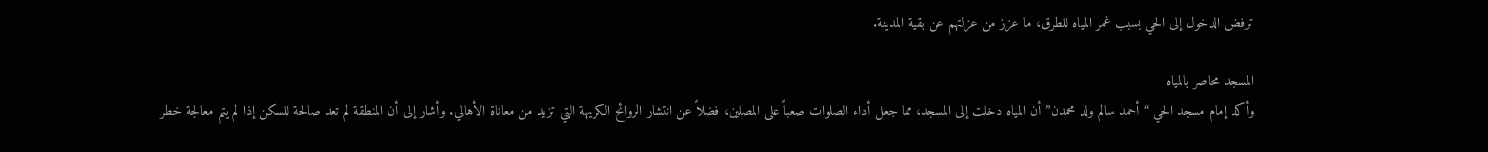ترفض الدخول إلى الحي بسبب غمر المياه للطرق، ما عزز من عزلتهم عن بقية المدينة.

المسجد محاصر بالمياه
وأكد إمام مسجد الحي “أحمد سالم ولد محمدن” أن المياه دخلت إلى المسجد، مما جعل أداء الصلوات صعباً على المصلين، فضلاً عن انتشار الروائح الكريهة التي تزيد من معاناة الأهالي. وأشار إلى أن المنطقة لم تعد صالحة للسكن إذا لم يتم معالجة خطر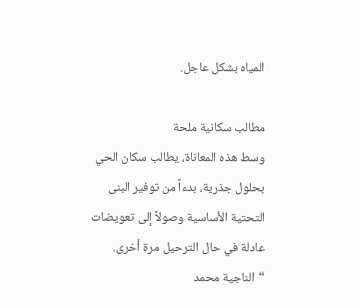المياه بشكل عاجل.

مطالب سكانية ملحة
وسط هذه المعاناة، يطالب سكان الحي بحلول جذرية، بدءاً من توفير البنى التحتية الأساسية وصولاً إلى تعويضات عادلة في حال الترحيل مرة أخرى. “الناجية محمد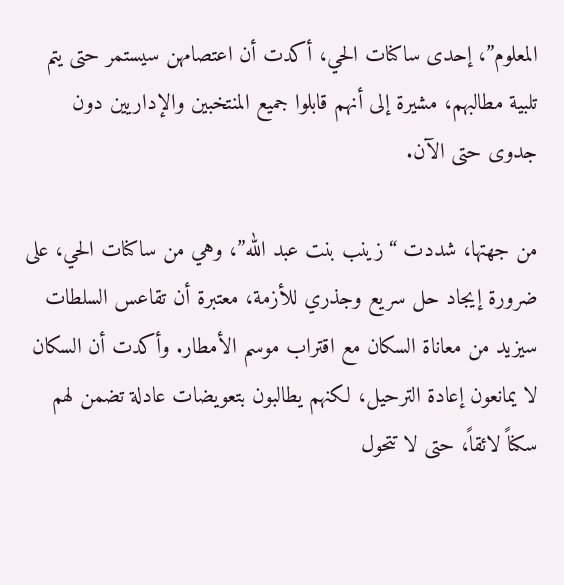المعلوم”، إحدى ساكنات الحي، أكدت أن اعتصامهن سيستمر حتى يتم تلبية مطالبهم، مشيرة إلى أنهم قابلوا جميع المنتخبين والإداريين دون جدوى حتى الآن.

من جهتها، شددت “زينب بنت عبد الله”، وهي من ساكنات الحي، على ضرورة إيجاد حل سريع وجذري للأزمة، معتبرة أن تقاعس السلطات سيزيد من معاناة السكان مع اقتراب موسم الأمطار. وأكدت أن السكان لا يمانعون إعادة الترحيل، لكنهم يطالبون بتعويضات عادلة تضمن لهم سكناً لائقاً، حتى لا تتحول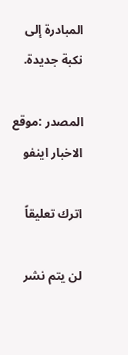المبادرة إلى نكبة جديدة.

المصدر :موقع الاخبار اينفو

اترك تعليقاً

لن يتم نشر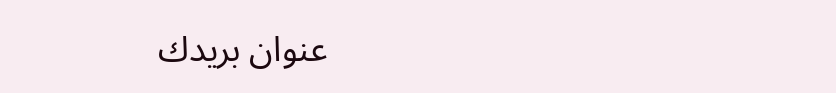عنوان بريدك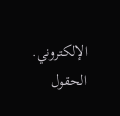الإلكتروني. الحقول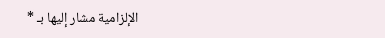الإلزامية مشار إليها بـ *